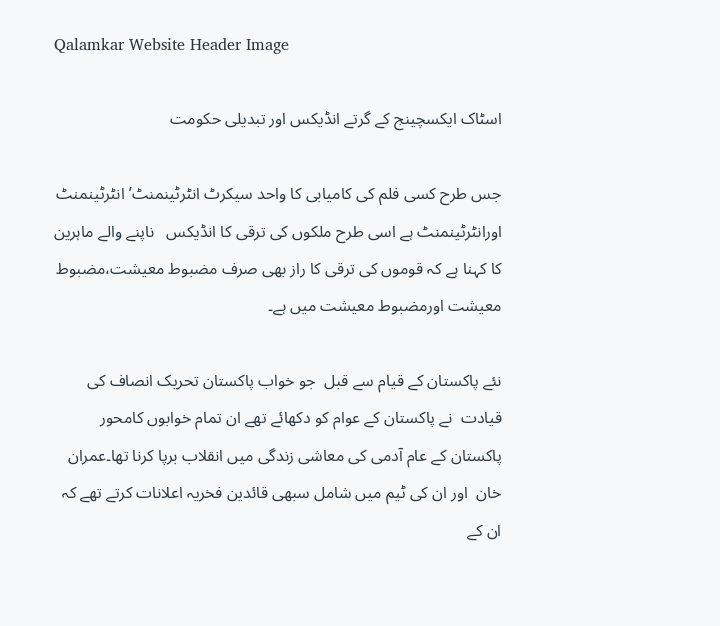Qalamkar Website Header Image

اسٹاک ایکسچینج کے گرتے انڈیکس اور تبدیلی حکومت

جس طرح کسی فلم کی کامیابی کا واحد سیکرٹ انٹرٹینمنٹ’ انٹرٹینمنٹ اورانٹرٹینمنٹ ہے اسی طرح ملکوں کی ترقی کا انڈیکس   ناپنے والے ماہرین کا کہنا ہے کہ قوموں کی ترقی کا راز بھی صرف مضبوط معیشت،مضبوط معیشت اورمضبوط معیشت میں ہے۔

نئے پاکستان کے قیام سے قبل  جو خواب پاکستان تحریک انصاف کی قیادت  نے پاکستان کے عوام کو دکھائے تھے ان تمام خوابوں کامحور پاکستان کے عام آدمی کی معاشی زندگی میں انقلاب برپا کرنا تھا۔عمران خان  اور ان کی ٹیم میں شامل سبھی قائدین فخریہ اعلانات کرتے تھے کہ ان کے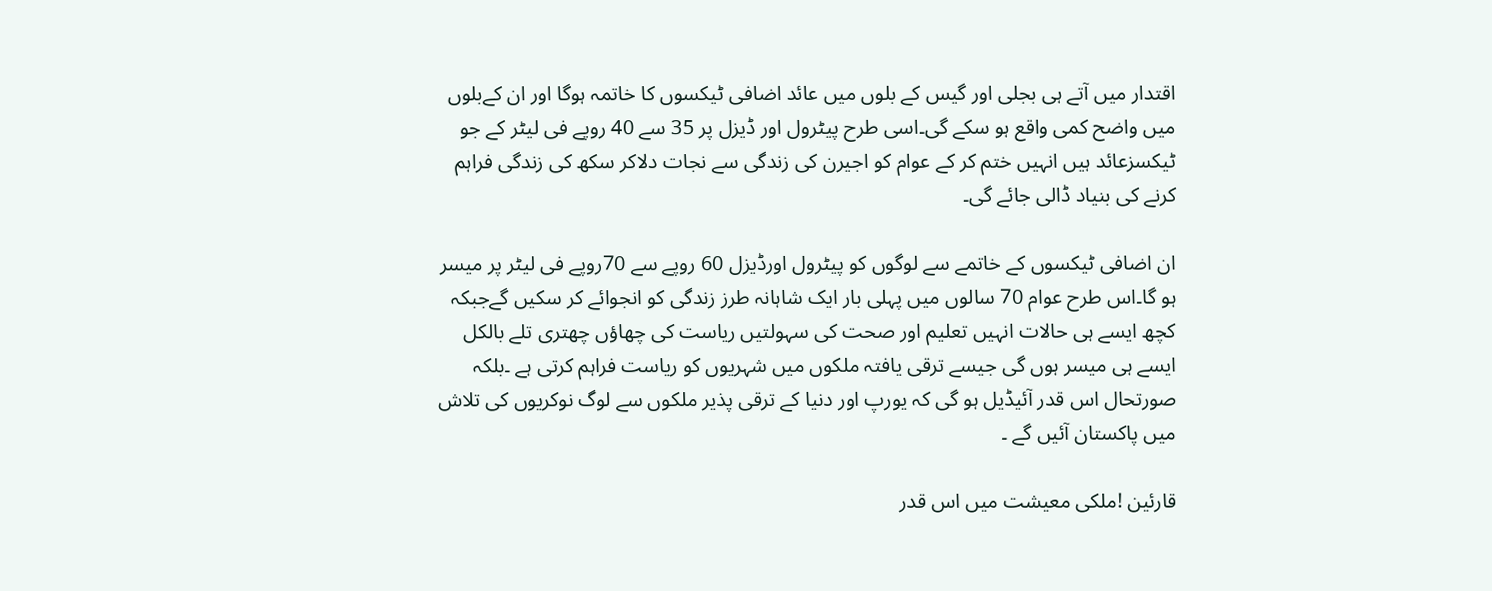اقتدار میں آتے ہی بجلی اور گیس کے بلوں میں عائد اضافی ٹیکسوں کا خاتمہ ہوگا اور ان کےبلوں میں واضح کمی واقع ہو سکے گی۔اسی طرح پیٹرول اور ڈیزل پر 35 سے 40 روپے فی لیٹر کے جو ٹیکسزعائد ہیں انہیں ختم کر کے عوام کو اجیرن کی زندگی سے نجات دلاکر سکھ کی زندگی فراہم کرنے کی بنیاد ڈالی جائے گی۔

ان اضافی ٹیکسوں کے خاتمے سے لوگوں کو پیٹرول اورڈیزل 60 روپے سے 70روپے فی لیٹر پر میسر ہو گا۔اس طرح عوام 70 سالوں میں پہلی بار ایک شاہانہ طرز زندگی کو انجوائے کر سکیں گےجبکہ کچھ ایسے ہی حالات انہیں تعلیم اور صحت کی سہولتیں ریاست کی چھاؤں چھتری تلے بالکل ایسے ہی میسر ہوں گی جیسے ترقی یافتہ ملکوں میں شہریوں کو ریاست فراہم کرتی ہے ۔بلکہ صورتحال اس قدر آئیڈیل ہو گی کہ یورپ اور دنیا کے ترقی پذیر ملکوں سے لوگ نوکریوں کی تلاش میں پاکستان آئیں گے ۔

قارئین !ملکی معیشت میں اس قدر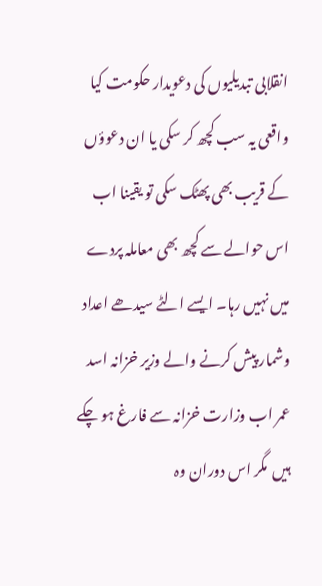انقلابی تبدیلیوں کی دعویدار حکومت کیا واقعی یہ سب کچھ کر سکی یا ان دعوؤں کے قریب بھی پھٹک سکی تو یقینا اب اس حوالے سے کچھ بھی معاملہ پردے میں نہیں رہا۔ ایسے الٹے سیدھے اعداد وشمار پیش کرنے والے وزیر خزانہ اسد عمر اب وزارت خزانہ سے فارغ ہو چکے ہیں  مگر اس دوران وہ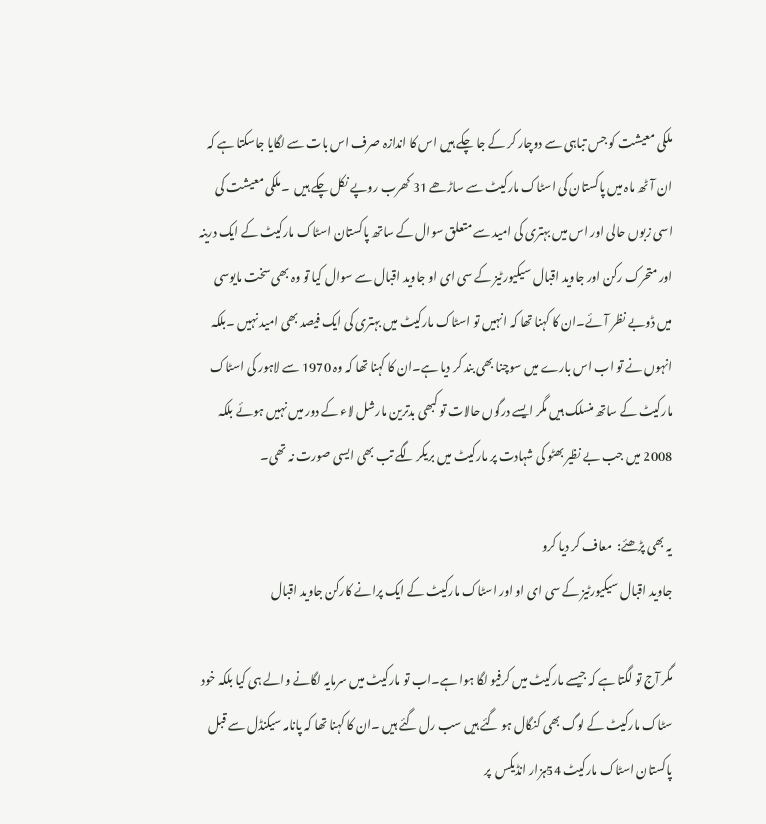ملکی معیشت کو جس تباہی سے دوچار کر کے جا چکے ہیں اس کا اندازہ صرف اس بات سے لگایا جاسکتا ہے کہ ان آٹھ ماہ میں پاکستان کی اسٹاک مارکیٹ سے ساڑھے 31 کھرب روپے نکل چکے ہیں  ۔ملکی معیشت کی اسی زبوں حالی اور اس میں بہتری کی امید سے متعلق سوال کے ساتھ پاکستان اسٹاک مارکیٹ کے ایک درینہ اور متحرک رکن اور جاوید اقبال سیکیورٹیز کے سی ای او جاوید اقبال سے سوال کیا تو وہ بھی سخت مایوسی میں ڈوبے نظر آئے۔ان کا کہنا تھا کہ انہیں تو اسٹاک مارکیٹ میں بہتری کی ایک فیصد بھی امید نہیں ۔بلکہ انہوں نے تو اب اس بارے میں سوچنا بھی بند کر دیا ہے۔ان کا کہنا تھا کہ وہ 1970 سے لاہور کی اسٹاک مارکیٹ کے ساتھ منسلک ہیں مگر ایسے درگوں حالات تو کبھی بدترین مارشل لاء کے دور میں نہیں ہوئے بلکہ 2008 میں جب بے نظیر بھٹو کی شہادت پر مارکیٹ میں بریکر لگے تب بھی ایسی صورت نہ تھی۔

یہ بھی پڑھئے:  معاف کر دیا کرو
جاوید اقبال سیکیورٹیز کے سی ای او اور اسٹاک مارکیٹ کے ایک پرانے کارکن جاوید اقبال

مگر آج تو لگتا ہے کہ جیسے مارکیٹ میں کرفیو لگا ہوا ہے۔اب تو مارکیٹ میں سرمایہ لگانے والے ہی کیا بلکہ خود سٹاک مارکیٹ کے لوگ بھی کنگال ہو گئے ہیں سب رل گئے ہیں ۔ان کا کہنا تھا کہ پانامہ سیکنڈل سے قبل پاکستان اسٹاک مارکیٹ 54ہزار انڈیکس  پر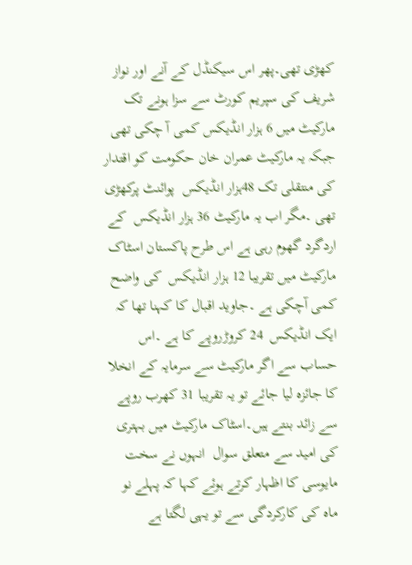کھڑی تھی۔پھر اس سیکنڈل کے آنے اور نواز شریف کی سپریم کورٹ سے سزا ہونے تک مارکیٹ میں 6 ہزار انڈیکس کمی آ چکی تھی جبکہ یہ مارکیٹ عمران خان حکومت کو اقتدار کی منتقلی تک 48ہزار انڈیکس  پوائنٹ پرکھڑی تھی ۔مگر اب یہ مارکیٹ 36 ہزار انڈیکس  کے اردگرد گھوم رہی ہے اس طرح پاکستان اسٹاک مارکیٹ میں تقریبا 12 ہزار انڈیکس  کی واضح کمی آچکی ہے ۔جاوید اقبال کا کہنا تھا کہ ایک انڈیکس  24 کروڑروپے کا ہے ۔اس حساب سے اگر مارکیٹ سے سرمایہ کے انخلا کا جائزہ لیا جائے تو یہ تقریبا 31 کھرب روپے سے زائد بنتے ہیں۔اسٹاک مارکیٹ میں بہتری کی امید سے متعلق سوال  انہوں نے سخت مایوسی کا اظہار کرتے ہوئے کہا کہ پہلے نو ماہ کی کارکردگی سے تو یہی لگتا ہے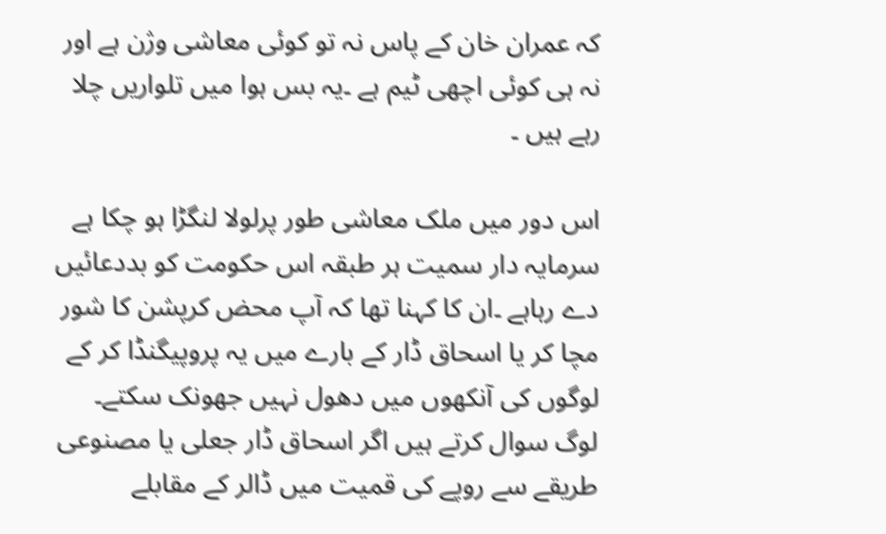کہ عمران خان کے پاس نہ تو کوئی معاشی وژن ہے اور نہ ہی کوئی اچھی ٹیم ہے ۔یہ بس ہوا میں تلواریں چلا رہے ہیں ۔

اس دور میں ملک معاشی طور پرلولا لنگڑا ہو چکا ہے سرمایہ دار سمیت ہر طبقہ اس حکومت کو بددعائیں دے رہاہے ۔ان کا کہنا تھا کہ آپ محض کرپشن کا شور مچا کر یا اسحاق ڈار کے بارے میں یہ پروپیگنڈا کر کے لوگوں کی آنکھوں میں دھول نہیں جھونک سکتے۔ لوگ سوال کرتے ہیں اگر اسحاق ڈار جعلی یا مصنوعی طریقے سے روپے کی قمیت میں ڈالر کے مقابلے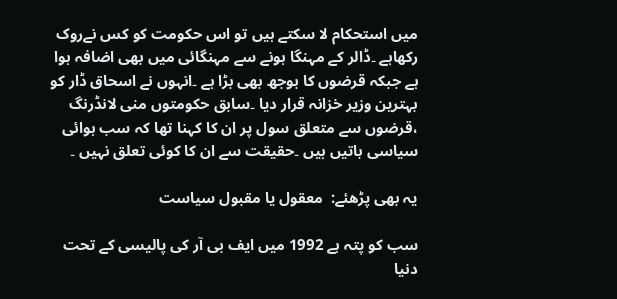میں استحکام لا سکتے ہیں تو اس حکومت کو کس نےروک رکھاہے ۔ڈالر کے مہنگا ہونے سے مہنگائی میں بھی اضافہ ہوا ہے جبکہ قرضوں کا بوجھ بھی بڑا ہے ۔انہوں نے اسحاق ڈار کو بہترین وزیر خزانہ قرار دیا ۔سابق حکومتوں منی لانڈرنگ ،قرضوں سے متعلق سول پر ان کا کہنا تھا کہ سب ہوائی سیاسی باتیں ہیں ۔حقیقت سے ان کا کوئی تعلق نہیں ۔

یہ بھی پڑھئے:  معقول یا مقبول سیاست

سب کو پتہ ہے 1992 میں ایف بی آر کی پالیسی کے تحت دنیا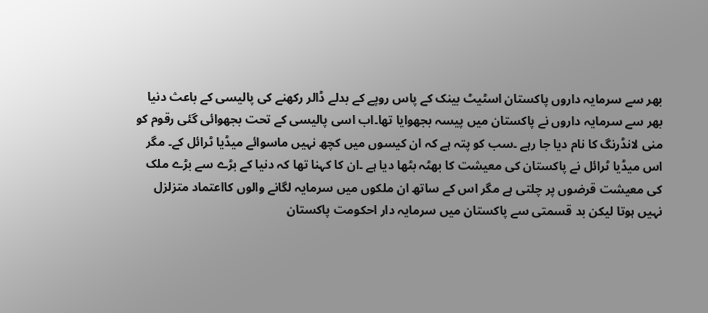بھر سے سرمایہ داروں پاکستان اسٹیٹ بینک کے پاس روپے کے بدلے ڈالر رکھنے کی پالیسی کے باعث دنیا بھر سے سرمایہ داروں نے پاکستان میں پیسہ بجھوایا تھا۔اب اسی پالیسی کے تحت بجھوائی گئی رقوم کو منی لانڈرنگ کا نام دیا جا رہے ۔سب کو پتہ ہے کہ ان کیسوں میں کچھ نہیں ماسوائے میڈیا ٹرائل کے۔ مگر اس میڈیا ٹرائل نے پاکستان کی معیشت کا بھٹہ بٹھا دیا ہے ۔ان کا کہنا تھا کہ دنیا کے بڑے سے بڑے ملک کی معیشت قرضوں پر چلتی ہے مگر اس کے ساتھ ان ملکوں میں سرمایہ لگانے والوں کااعتماد متزلزل نہیں ہوتا لیکن بد قسمتی سے پاکستان میں سرمایہ دار احکومت پاکستان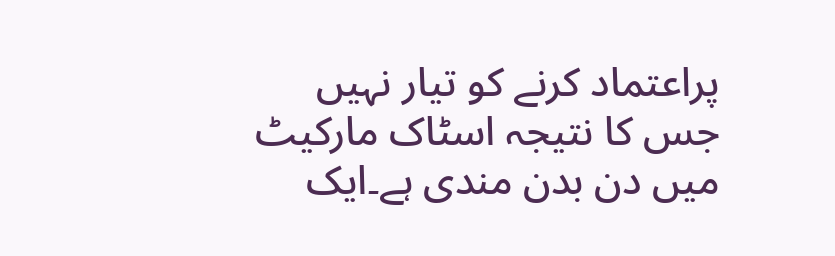پراعتماد کرنے کو تیار نہیں جس کا نتیجہ اسٹاک مارکیٹ میں دن بدن مندی ہے۔ایک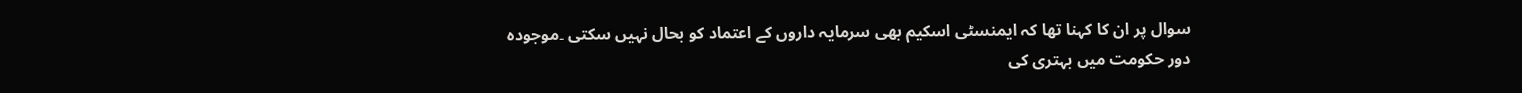سوال پر ان کا کہنا تھا کہ ایمنسٹی اسکیم بھی سرمایہ داروں کے اعتماد کو بحال نہیں سکتی ۔موجودہ دور حکومت میں بہتری کی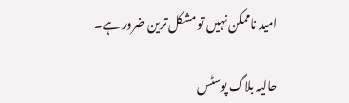امید ناممکن نہیں تو مشکل ترین ضرور ہے۔

حالیہ بلاگ پوسٹس